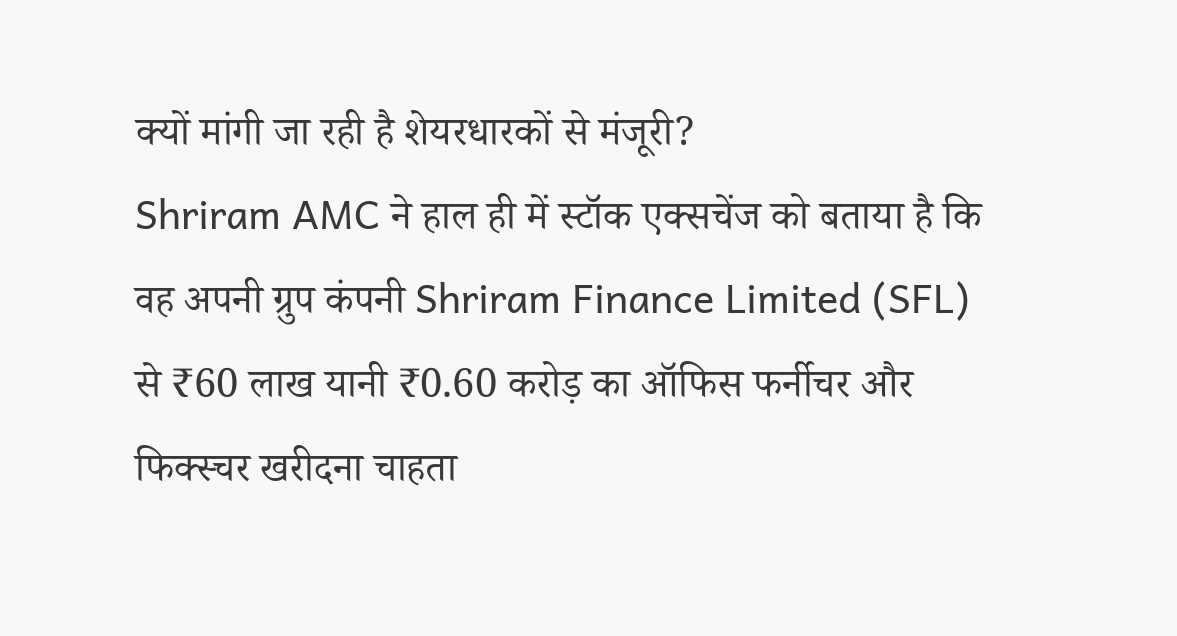क्यों मांगी जा रही है शेयरधारकों से मंजूरी?
Shriram AMC ने हाल ही में स्टॉक एक्सचेंज को बताया है कि वह अपनी ग्रुप कंपनी Shriram Finance Limited (SFL) से ₹60 लाख यानी ₹0.60 करोड़ का ऑफिस फर्नीचर और फिक्स्चर खरीदना चाहता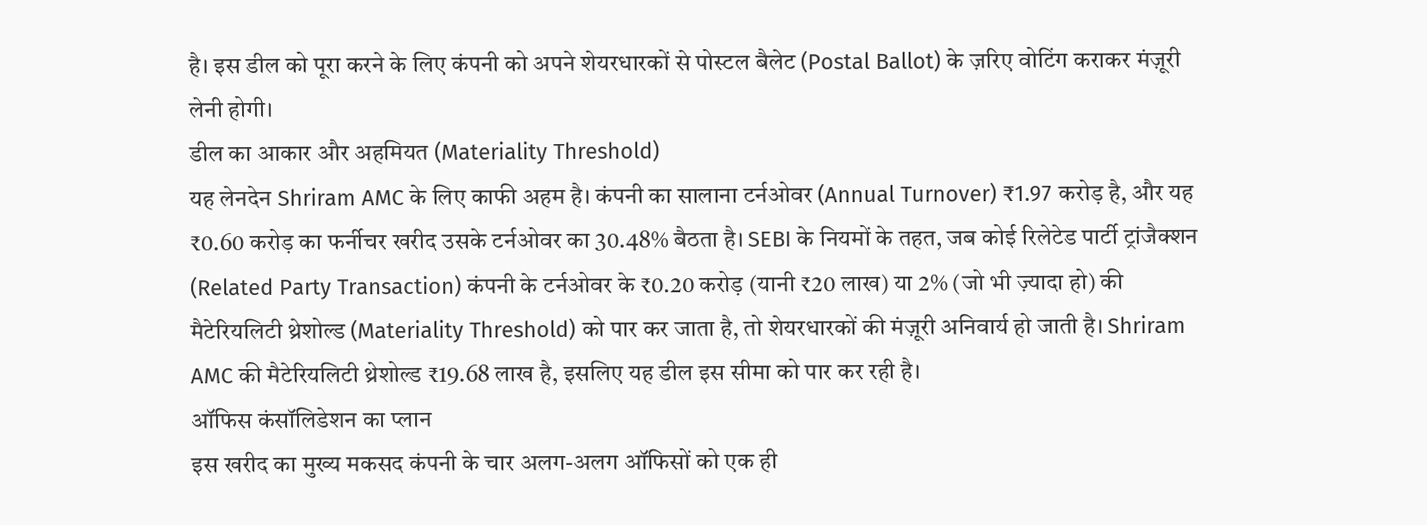है। इस डील को पूरा करने के लिए कंपनी को अपने शेयरधारकों से पोस्टल बैलेट (Postal Ballot) के ज़रिए वोटिंग कराकर मंज़ूरी लेनी होगी।
डील का आकार और अहमियत (Materiality Threshold)
यह लेनदेन Shriram AMC के लिए काफी अहम है। कंपनी का सालाना टर्नओवर (Annual Turnover) ₹1.97 करोड़ है, और यह ₹0.60 करोड़ का फर्नीचर खरीद उसके टर्नओवर का 30.48% बैठता है। SEBI के नियमों के तहत, जब कोई रिलेटेड पार्टी ट्रांजैक्शन (Related Party Transaction) कंपनी के टर्नओवर के ₹0.20 करोड़ (यानी ₹20 लाख) या 2% (जो भी ज़्यादा हो) की मैटेरियलिटी थ्रेशोल्ड (Materiality Threshold) को पार कर जाता है, तो शेयरधारकों की मंज़ूरी अनिवार्य हो जाती है। Shriram AMC की मैटेरियलिटी थ्रेशोल्ड ₹19.68 लाख है, इसलिए यह डील इस सीमा को पार कर रही है।
ऑफिस कंसॉलिडेशन का प्लान
इस खरीद का मुख्य मकसद कंपनी के चार अलग-अलग ऑफिसों को एक ही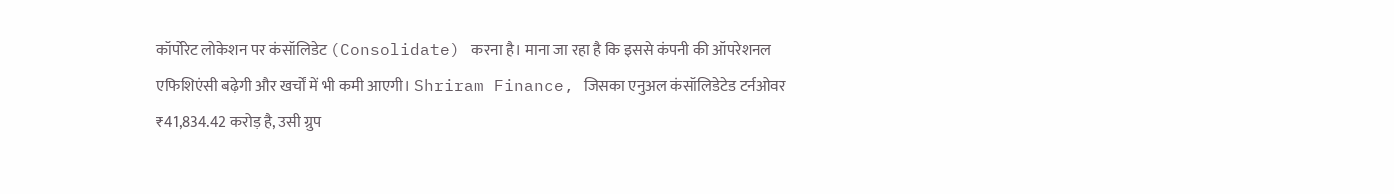कॉर्पोरेट लोकेशन पर कंसॉलिडेट (Consolidate) करना है। माना जा रहा है कि इससे कंपनी की ऑपरेशनल एफिशिएंसी बढ़ेगी और खर्चों में भी कमी आएगी। Shriram Finance, जिसका एनुअल कंसॉलिडेटेड टर्नओवर ₹41,834.42 करोड़ है, उसी ग्रुप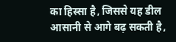का हिस्सा है, जिससे यह डील आसानी से आगे बढ़ सकती है,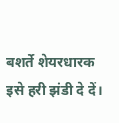बशर्ते शेयरधारक इसे हरी झंडी दे दें।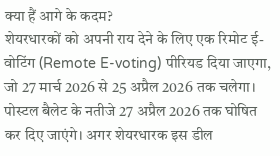क्या हैं आगे के कदम?
शेयरधारकों को अपनी राय देने के लिए एक रिमोट ई-वोटिंग (Remote E-voting) पीरियड दिया जाएगा, जो 27 मार्च 2026 से 25 अप्रैल 2026 तक चलेगा। पोस्टल बैलेट के नतीजे 27 अप्रैल 2026 तक घोषित कर दिए जाएंगे। अगर शेयरधारक इस डील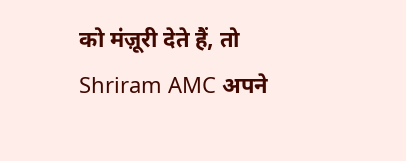को मंज़ूरी देते हैं, तो Shriram AMC अपने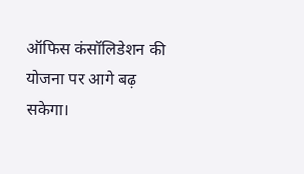ऑफिस कंसॉलिडेशन की योजना पर आगे बढ़ सकेगा।